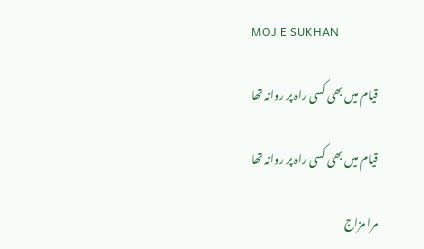MOJ E SUKHAN

قیام میں بھی کسی راہ پر روانہ تھا

قیام میں بھی کسی راہ پر روانہ تھا

مرا مزاج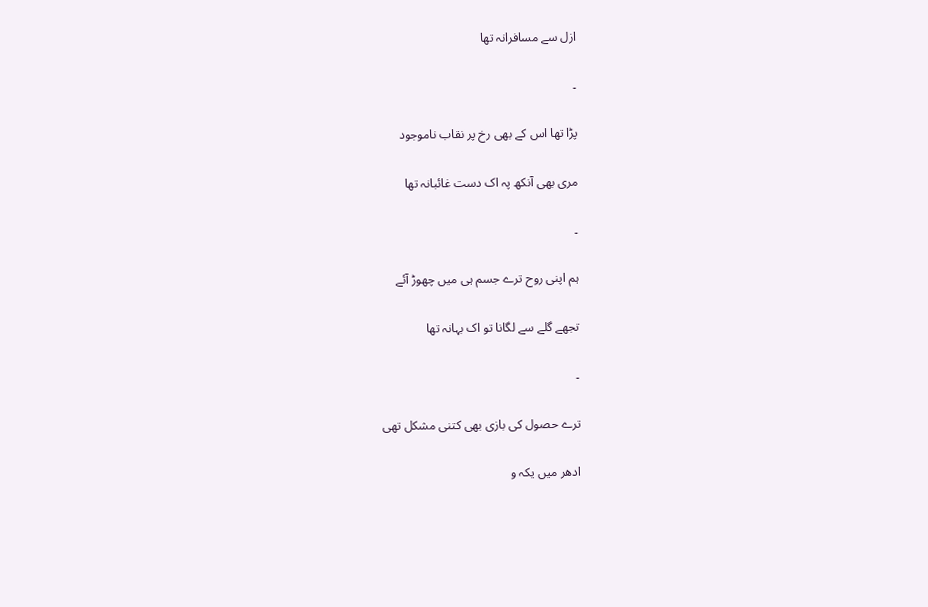ازل سے مسافرانہ تھا

۔

پڑا تھا اس کے بھی رخ پر نقاب ناموجود

مری بھی آنکھ پہ اک دست غائبانہ تھا

۔

ہم اپنی روح ترے جسم ہی میں چھوڑ آئے

تجھے گلے سے لگانا تو اک بہانہ تھا

۔

ترے حصول کی بازی بھی کتنی مشکل تھی

ادھر میں یکہ و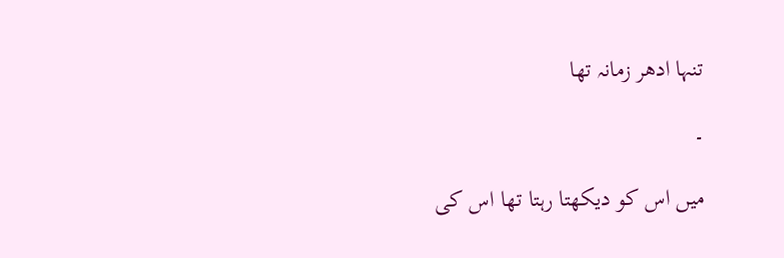تنہا ادھر زمانہ تھا

۔

میں اس کو دیکھتا رہتا تھا اس کی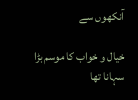آنکھوں سے

خیال و خواب کا موسم بڑا سہانا تھا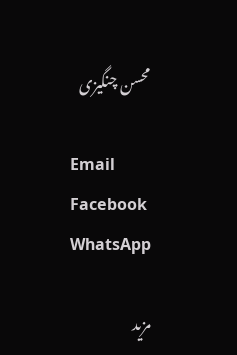محسن چنگیزی

Email
Facebook
WhatsApp

مزید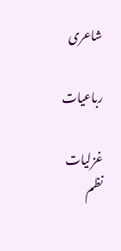شاعری

رباعیات

غزلیات
نظم